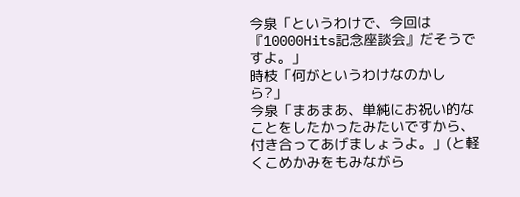今泉「というわけで、今回は『10000Hits記念座談会』だそうですよ。」
時枝「何がというわけなのかしら?」
今泉「まあまあ、単純にお祝い的なことをしたかったみたいですから、付き合ってあげましょうよ。」(と軽くこめかみをもみながら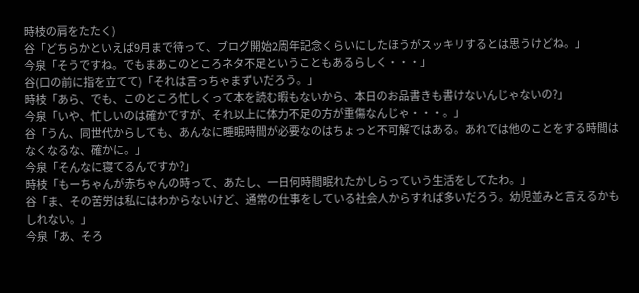時枝の肩をたたく)
谷「どちらかといえば9月まで待って、ブログ開始2周年記念くらいにしたほうがスッキリするとは思うけどね。」
今泉「そうですね。でもまあこのところネタ不足ということもあるらしく・・・」
谷(口の前に指を立てて)「それは言っちゃまずいだろう。」
時枝「あら、でも、このところ忙しくって本を読む暇もないから、本日のお品書きも書けないんじゃないの?」
今泉「いや、忙しいのは確かですが、それ以上に体力不足の方が重傷なんじゃ・・・。」
谷「うん、同世代からしても、あんなに睡眠時間が必要なのはちょっと不可解ではある。あれでは他のことをする時間はなくなるな、確かに。」
今泉「そんなに寝てるんですか?」
時枝「もーちゃんが赤ちゃんの時って、あたし、一日何時間眠れたかしらっていう生活をしてたわ。」
谷「ま、その苦労は私にはわからないけど、通常の仕事をしている社会人からすれば多いだろう。幼児並みと言えるかもしれない。」
今泉「あ、そろ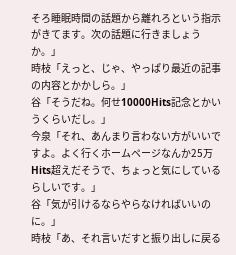そろ睡眠時間の話題から離れろという指示がきてます。次の話題に行きましょうか。」
時枝「えっと、じゃ、やっぱり最近の記事の内容とかかしら。」
谷「そうだね。何せ10000Hits記念とかいうくらいだし。」
今泉「それ、あんまり言わない方がいいですよ。よく行くホームページなんか25万Hits超えだそうで、ちょっと気にしているらしいです。」
谷「気が引けるならやらなければいいのに。」
時枝「あ、それ言いだすと振り出しに戻る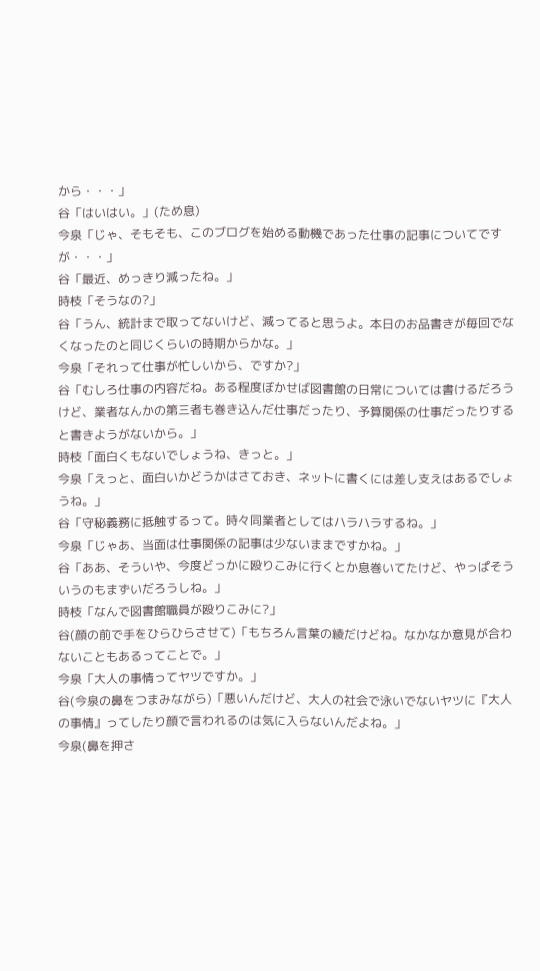から・・・」
谷「はいはい。」(ため息)
今泉「じゃ、そもそも、このブログを始める動機であった仕事の記事についてですが・・・」
谷「最近、めっきり減ったね。」
時枝「そうなの?」
谷「うん、統計まで取ってないけど、減ってると思うよ。本日のお品書きが毎回でなくなったのと同じくらいの時期からかな。」
今泉「それって仕事が忙しいから、ですか?」
谷「むしろ仕事の内容だね。ある程度ぼかせば図書館の日常については書けるだろうけど、業者なんかの第三者も巻き込んだ仕事だったり、予算関係の仕事だったりすると書きようがないから。」
時枝「面白くもないでしょうね、きっと。」
今泉「えっと、面白いかどうかはさておき、ネットに書くには差し支えはあるでしょうね。」
谷「守秘義務に抵触するって。時々同業者としてはハラハラするね。」
今泉「じゃあ、当面は仕事関係の記事は少ないままですかね。」
谷「ああ、そういや、今度どっかに殴りこみに行くとか息巻いてたけど、やっぱそういうのもまずいだろうしね。」
時枝「なんで図書館職員が殴りこみに?」
谷(顔の前で手をひらひらさせて)「もちろん言葉の綾だけどね。なかなか意見が合わないこともあるってことで。」
今泉「大人の事情ってヤツですか。」
谷(今泉の鼻をつまみながら)「悪いんだけど、大人の社会で泳いでないヤツに『大人の事情』ってしたり顔で言われるのは気に入らないんだよね。」
今泉(鼻を押さ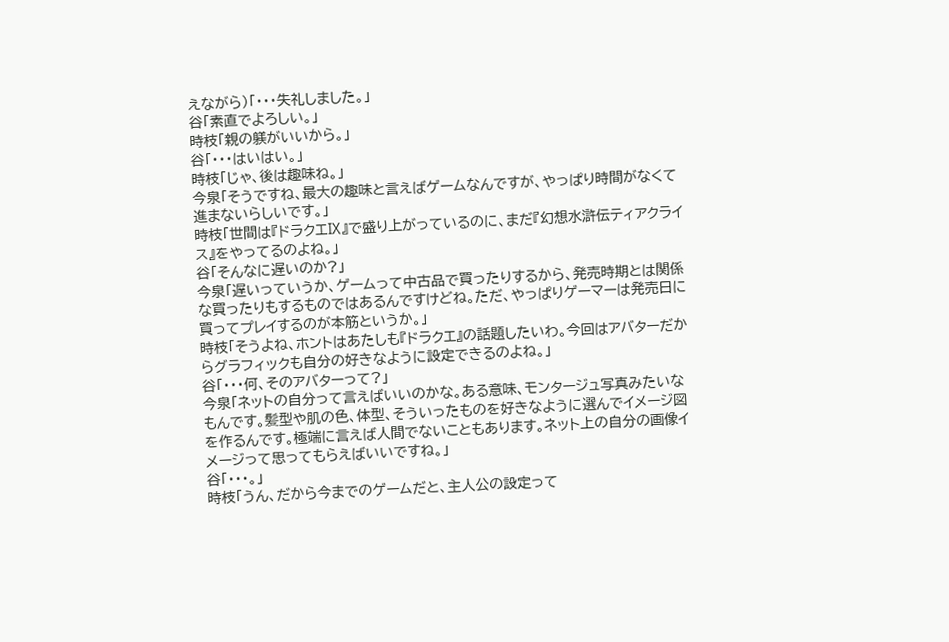えながら)「・・・失礼しました。」
谷「素直でよろしい。」
時枝「親の躾がいいから。」
谷「・・・はいはい。」
時枝「じゃ、後は趣味ね。」
今泉「そうですね、最大の趣味と言えばゲームなんですが、やっぱり時間がなくて進まないらしいです。」
時枝「世間は『ドラクエⅨ』で盛り上がっているのに、まだ『幻想水滸伝ティアクライス』をやってるのよね。」
谷「そんなに遅いのか?」
今泉「遅いっていうか、ゲームって中古品で買ったりするから、発売時期とは関係な買ったりもするものではあるんですけどね。ただ、やっぱりゲーマーは発売日に買ってプレイするのが本筋というか。」
時枝「そうよね、ホントはあたしも『ドラクエ』の話題したいわ。今回はアバターだからグラフィックも自分の好きなように設定できるのよね。」
谷「・・・何、そのアバターって?」
今泉「ネットの自分って言えばいいのかな。ある意味、モンタージュ写真みたいなもんです。髪型や肌の色、体型、そういったものを好きなように選んでイメージ図を作るんです。極端に言えば人間でないこともあります。ネット上の自分の画像イメージって思ってもらえばいいですね。」
谷「・・・。」
時枝「うん、だから今までのゲームだと、主人公の設定って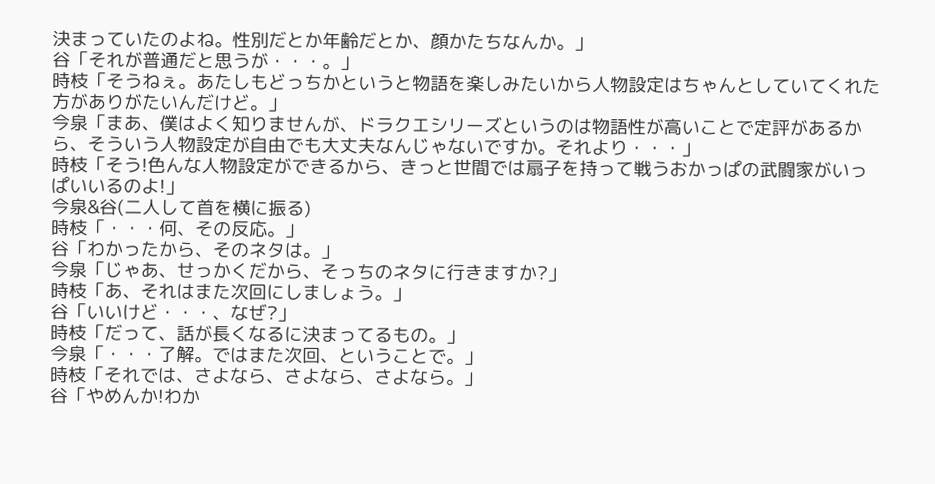決まっていたのよね。性別だとか年齢だとか、顔かたちなんか。」
谷「それが普通だと思うが・・・。」
時枝「そうねぇ。あたしもどっちかというと物語を楽しみたいから人物設定はちゃんとしていてくれた方がありがたいんだけど。」
今泉「まあ、僕はよく知りませんが、ドラクエシリーズというのは物語性が高いことで定評があるから、そういう人物設定が自由でも大丈夫なんじゃないですか。それより・・・」
時枝「そう!色んな人物設定ができるから、きっと世間では扇子を持って戦うおかっぱの武闘家がいっぱいいるのよ!」
今泉&谷(二人して首を横に振る)
時枝「・・・何、その反応。」
谷「わかったから、そのネタは。」
今泉「じゃあ、せっかくだから、そっちのネタに行きますか?」
時枝「あ、それはまた次回にしましょう。」
谷「いいけど・・・、なぜ?」
時枝「だって、話が長くなるに決まってるもの。」
今泉「・・・了解。ではまた次回、ということで。」
時枝「それでは、さよなら、さよなら、さよなら。」
谷「やめんか!わか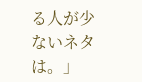る人が少ないネタは。」